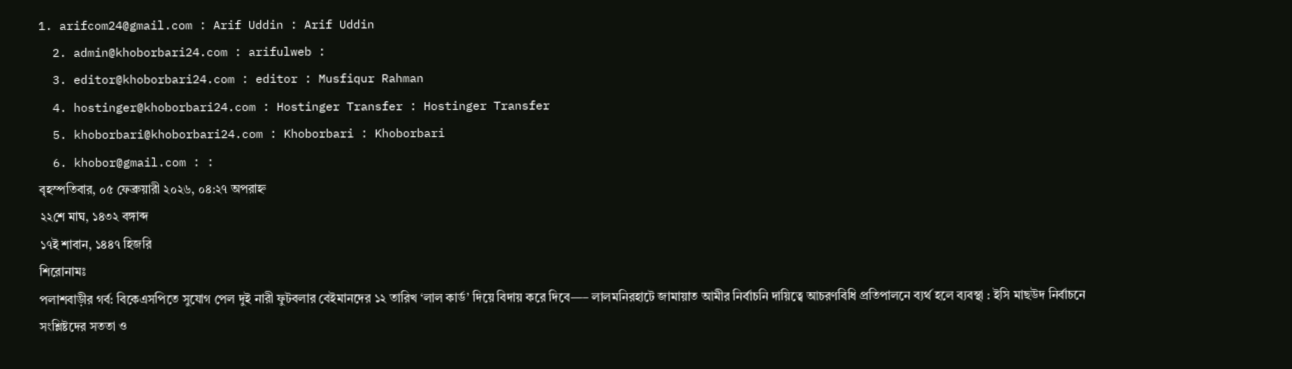1. arifcom24@gmail.com : Arif Uddin : Arif Uddin
  2. admin@khoborbari24.com : arifulweb :
  3. editor@khoborbari24.com : editor : Musfiqur Rahman
  4. hostinger@khoborbari24.com : Hostinger Transfer : Hostinger Transfer
  5. khoborbari@khoborbari24.com : Khoborbari : Khoborbari
  6. khobor@gmail.com : :
বৃহস্পতিবার, ০৫ ফেব্রুয়ারী ২০২৬, ০৪:২৭ অপরাহ্ন
২২শে মাঘ, ১৪৩২ বঙ্গাব্দ
১৭ই শাবান, ১৪৪৭ হিজরি
শিরোনামঃ
পলাশবাড়ীর গর্ব: বিকেএসপিতে সুযোগ পেল দুই নারী ফুটবলার বেইমানদের ১২ তারিখ ‘লাল কার্ড’ দিয়ে বিদায় করে দিবে—– লালমনিরহাটে জামায়াত আমীর নির্বাচনি দায়িত্বে আচরণবিধি প্রতিপালনে ব্যর্থ হলে ব্যবস্থা : ইসি মাছউদ নির্বাচনে সংশ্লিষ্টদের সততা ও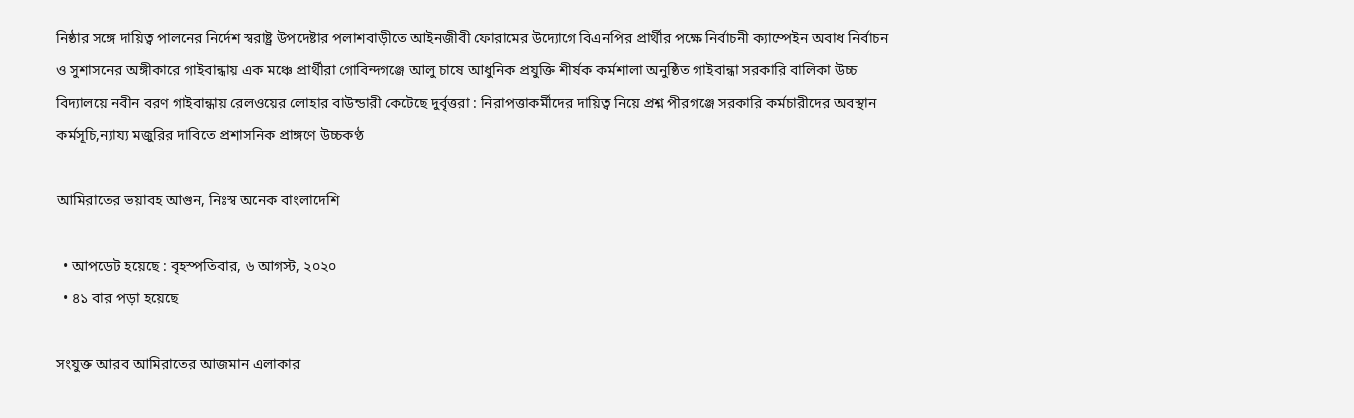নিষ্ঠার সঙ্গে দায়িত্ব পালনের নির্দেশ স্বরাষ্ট্র উপদেষ্টার পলাশবাড়ীতে আইনজীবী ফোরামের উদ্যোগে বিএনপির প্রার্থীর পক্ষে নির্বাচনী ক্যাম্পেইন অবাধ নির্বাচন ও সুশাসনের অঙ্গীকারে গাইবান্ধায় এক মঞ্চে প্রার্থীরা গোবিন্দগঞ্জে আলু চাষে আধুনিক প্রযুক্তি শীর্ষক কর্মশালা অনুষ্ঠিত গাইবান্ধা সরকারি বালিকা উচ্চ বিদ্যালয়ে নবীন বরণ গাইবান্ধায় রেলওয়ের লোহার বাউন্ডারী কেটেছে দুর্বৃত্তরা : নিরাপত্তাকর্মীদের দায়িত্ব নিয়ে প্রশ্ন পীরগঞ্জে সরকারি কর্মচারীদের অবস্থান কর্মসূচি,ন্যায্য মজুরির দাবিতে প্রশাসনিক প্রাঙ্গণে উচ্চকণ্ঠ

আমিরাতের ভয়াবহ আগুন, নিঃস্ব অনেক বাংলাদেশি

  • আপডেট হয়েছে : বৃহস্পতিবার, ৬ আগস্ট, ২০২০
  • ৪১ বার পড়া হয়েছে

সংযুক্ত আরব আমিরাতের আজমান এলাকার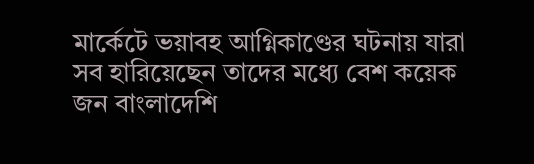মার্কেটে ভয়াবহ আগ্নিকাণ্ডের ঘটনায় যারা সব হারিয়েছেন তাদের মধ্যে বেশ কয়েক জন বাংলাদেশি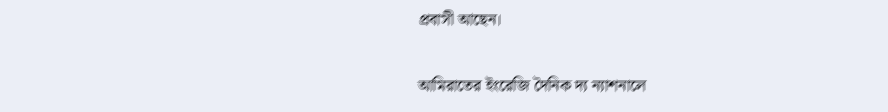প্রবাসী আছেন।

আমিরাতের ইংরেজি দৈনিক দ্য ন্যাশনালে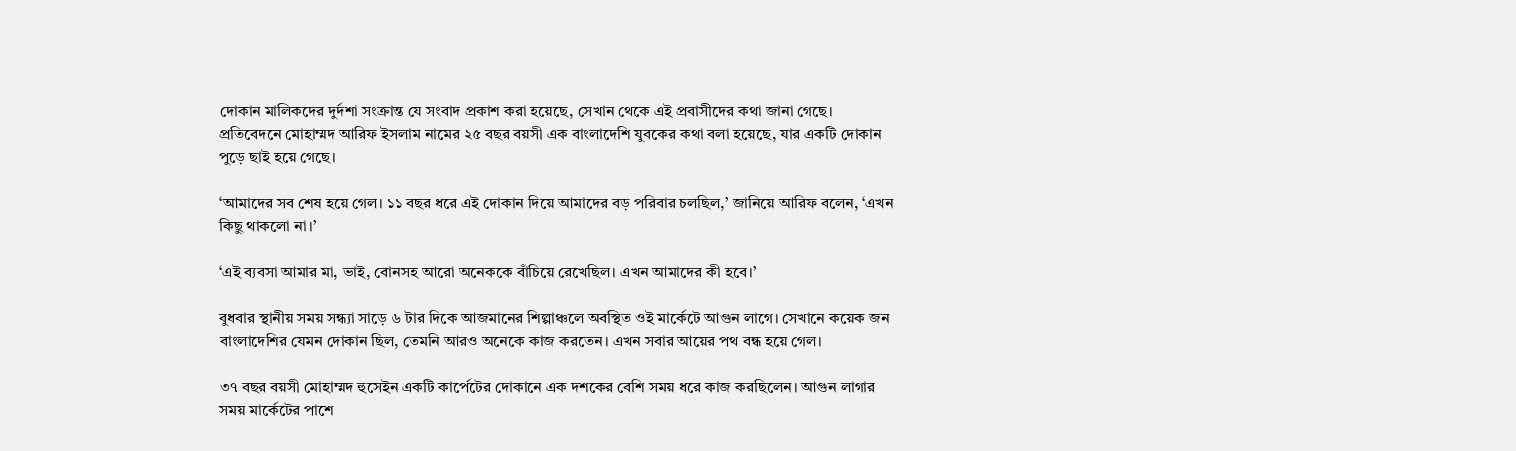দোকান মালিকদের দুর্দশা সংক্রান্ত যে সংবাদ প্রকাশ করা হয়েছে, সেখান থেকে এই প্রবাসীদের কথা জানা গেছে। প্রতিবেদনে মোহাম্মদ আরিফ ইসলাম নামের ২৫ বছর বয়সী এক বাংলাদেশি যুবকের কথা বলা হয়েছে, যার একটি দোকান পুড়ে ছাই হয়ে গেছে।

‘আমাদের সব শেষ হয়ে গেল। ১১ বছর ধরে এই দোকান দিয়ে আমাদের বড় পরিবার চলছিল,’ জানিয়ে আরিফ বলেন, ‘এখন কিছু থাকলো না।’

‘এই ব্যবসা আমার মা, ভাই, বোনসহ আরো অনেককে বাঁচিয়ে রেখেছিল। এখন আমাদের কী হবে।’

বুধবার স্থানীয় সময় সন্ধ্যা সাড়ে ৬ টার দিকে আজমানের শিল্পাঞ্চলে অবস্থিত ওই মার্কেটে আগুন লাগে। সেখানে কয়েক জন বাংলাদেশির যেমন দোকান ছিল, তেমনি আরও অনেকে কাজ করতেন। এখন সবার আয়ের পথ বন্ধ হয়ে গেল।

৩৭ বছর বয়সী মোহাম্মদ হুসেইন একটি কার্পেটের দোকানে এক দশকের বেশি সময় ধরে কাজ করছিলেন। আগুন লাগার সময় মার্কেটের পাশে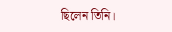ছিলেন তিনি।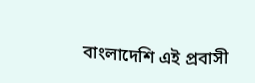বাংলাদেশি এই প্রবাসী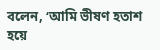বলেন, ‘আমি ভীষণ হতাশ হয়ে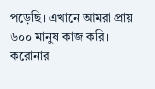পড়েছি। এখানে আমরা প্রায় ৬০০ মানুষ কাজ করি। করোনার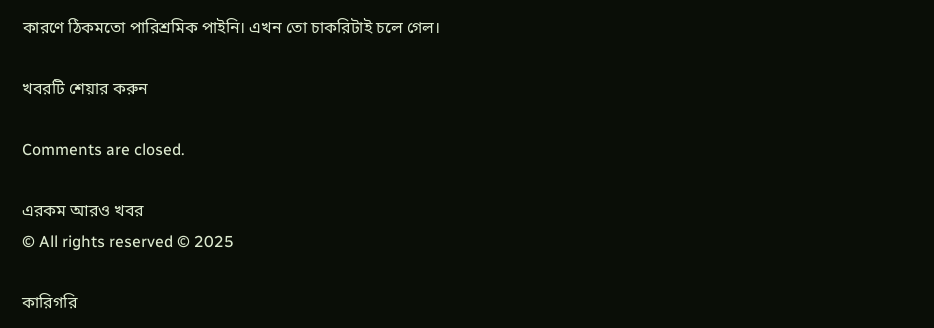কারণে ঠিকমতো পারিশ্রমিক পাইনি। এখন তো চাকরিটাই চলে গেল।

খবরটি শেয়ার করুন

Comments are closed.

এরকম আরও খবর
© All rights reserved © 2025

কারিগরি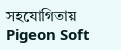সহযোগিতায় Pigeon Soft